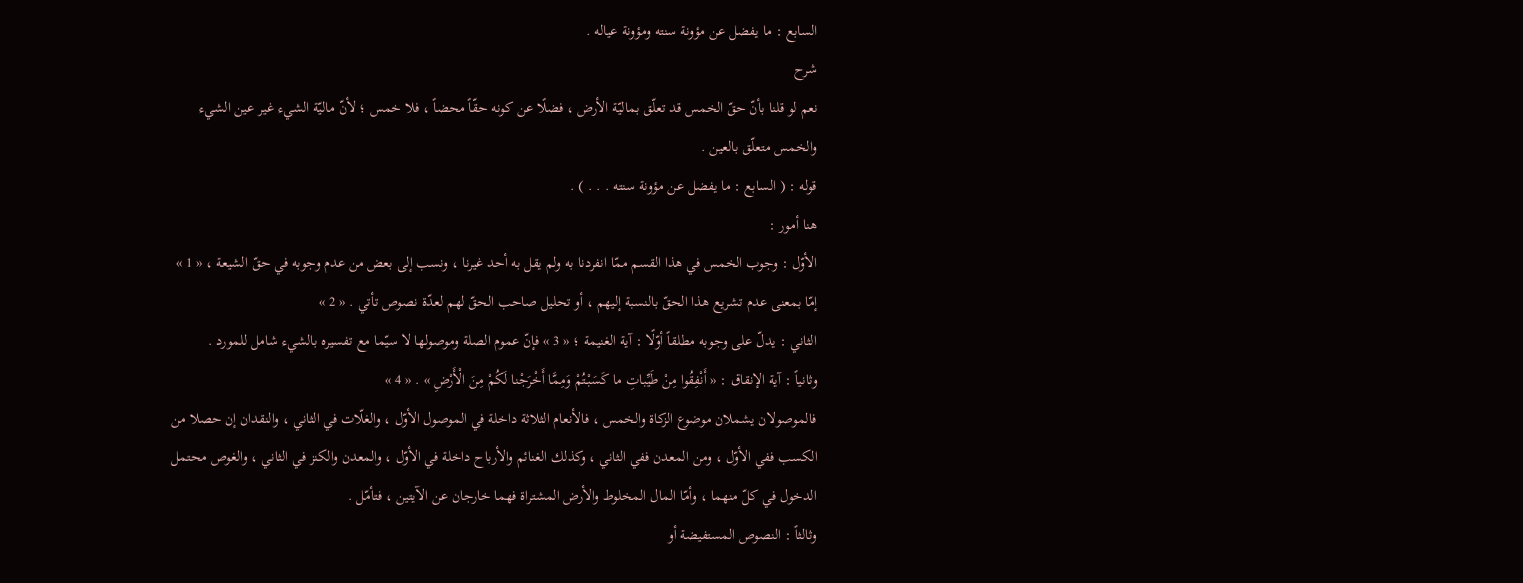السابع : ما يفضل عن مؤونة سنته ومؤونة عياله .
شرح
نعم لو قلنا بأنّ حقّ الخمس قد تعلّق بماليّة الأرض ، فضلًا عن كونه حقّاً محضاً ، فلا خمس ؛ لأنّ ماليّة الشيء غير عين الشيء والخمس متعلّق بالعين .
قوله : ( السابع : ما يفضل عن مؤونة سنته . . . ) .
هنا أمور :
الأوّل : وجوب الخمس في هذا القسم ممّا انفردنا به ولم يقل به أحد غيرنا ، ونسب إلى بعض من عدم وجوبه في حقّ الشيعة ، « 1 » إمّا بمعنى عدم تشريع هذا الحقّ بالنسبة إليهم ، أو تحليل صاحب الحقّ لهم لعدّة نصوص تأتي . « 2 »
الثاني : يدلّ على وجوبه مطلقاً أوّلًا : آية الغنيمة ؛ « 3 » فإنّ عموم الصلة وموصولها لا سيّما مع تفسيره بالشيء شامل للمورد .
وثانياً : آية الإنقاق : « أَنْفِقُوا مِنْ طَيِّباتِ ما كَسَبْتُمْ وَمِمَّا أَخْرَجْنا لَكُمْ مِنَ الْأَرْضِ » . « 4 »
فالموصولان يشملان موضوع الزكاة والخمس ، فالأنعام الثلاثة داخلة في الموصول الأوّل ، والغلّات في الثاني ، والنقدان إن حصلا من الكسب ففي الأوّل ، ومن المعدن ففي الثاني ، وكذلك الغنائم والأرباح داخلة في الأوّل ، والمعدن والكنز في الثاني ، والغوص محتمل الدخول في كلّ منهما ، وأمّا المال المخلوط والأرض المشتراة فهما خارجان عن الآيتين ، فتأمّل .
وثالثاً : النصوص المستفيضة أو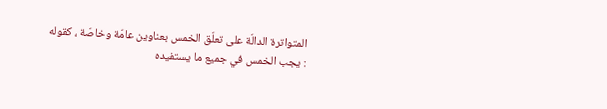المتواترة الدالّة على تعلّق الخمس بعناوين عامّة وخاصّة ، كقوله : يجب الخمس في جميع ما يستفيده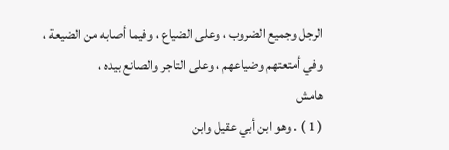الرجل وجميع الضروب ، وعلى الضياع ، وفيما أصابه من الضيعة ، وفي أمتعتهم وضياعهم ، وعلى التاجر والصانع بيده ،
هامش
( 1 ) . وهو ابن أبي عقيل وابن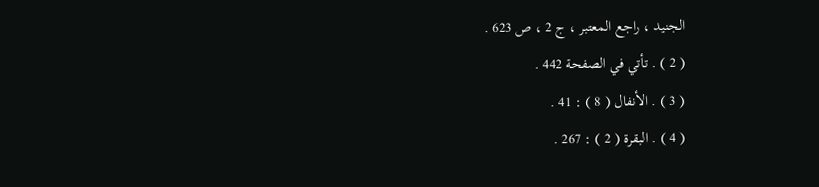الجنيد ، راجع المعتبر ، ج 2 ، ص 623 .
( 2 ) . تأتي في الصفحة 442 .
( 3 ) . الأنفال ( 8 ) : 41 .
( 4 ) . البقرة ( 2 ) : 267 .